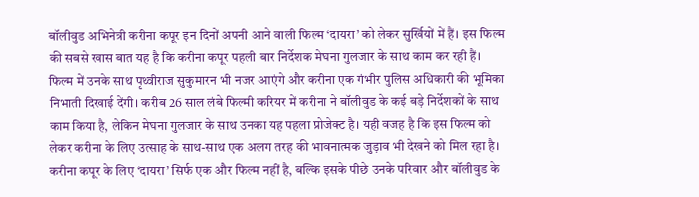बॉलीवुड अभिनेत्री करीना कपूर इन दिनों अपनी आने वाली फिल्म ‘दायरा’ को लेकर सुर्खियों में हैं। इस फिल्म की सबसे खास बात यह है कि करीना कपूर पहली बार निर्देशक मेघना गुलजार के साथ काम कर रही हैं। फिल्म में उनके साथ पृथ्वीराज सुकुमारन भी नजर आएंगे और करीना एक गंभीर पुलिस अधिकारी की भूमिका निभाती दिखाई देंगी। करीब 26 साल लंबे फिल्मी करियर में करीना ने बॉलीवुड के कई बड़े निर्देशकों के साथ काम किया है, लेकिन मेघना गुलजार के साथ उनका यह पहला प्रोजेक्ट है। यही वजह है कि इस फिल्म को लेकर करीना के लिए उत्साह के साथ-साथ एक अलग तरह की भावनात्मक जुड़ाव भी देखने को मिल रहा है।
करीना कपूर के लिए ‘दायरा’ सिर्फ एक और फिल्म नहीं है, बल्कि इसके पीछे उनके परिवार और बॉलीवुड के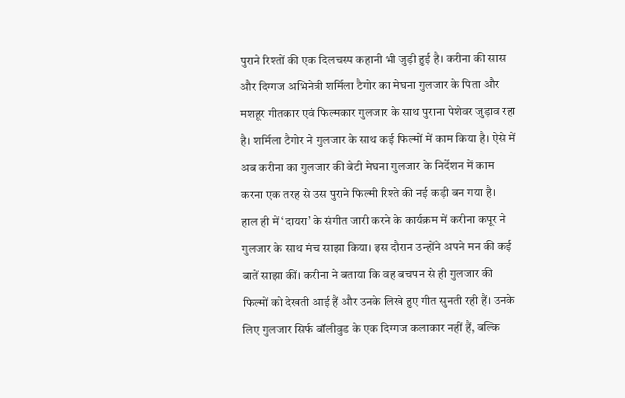पुराने रिश्तों की एक दिलचस्प कहानी भी जुड़ी हुई है। करीना की सास और दिग्गज अभिनेत्री शर्मिला टैगोर का मेघना गुलजार के पिता और मशहूर गीतकार एवं फिल्मकार गुलजार के साथ पुराना पेशेवर जुड़ाव रहा है। शर्मिला टैगोर ने गुलजार के साथ कई फिल्मों में काम किया है। ऐसे में अब करीना का गुलजार की बेटी मेघना गुलजार के निर्देशन में काम करना एक तरह से उस पुराने फिल्मी रिश्ते की नई कड़ी बन गया है।
हाल ही में ‘दायरा’ के संगीत जारी करने के कार्यक्रम में करीना कपूर ने गुलजार के साथ मंच साझा किया। इस दौरान उन्होंने अपने मन की कई बातें साझा कीं। करीना ने बताया कि वह बचपन से ही गुलजार की फिल्मों को देखती आई हैं और उनके लिखे हुए गीत सुनती रही हैं। उनके लिए गुलजार सिर्फ बॉलीवुड के एक दिग्गज कलाकार नहीं हैं, बल्कि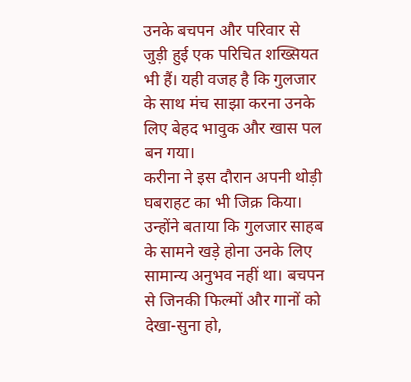उनके बचपन और परिवार से जुड़ी हुई एक परिचित शख्सियत भी हैं। यही वजह है कि गुलजार के साथ मंच साझा करना उनके लिए बेहद भावुक और खास पल बन गया।
करीना ने इस दौरान अपनी थोड़ी घबराहट का भी जिक्र किया। उन्होंने बताया कि गुलजार साहब के सामने खड़े होना उनके लिए सामान्य अनुभव नहीं था। बचपन से जिनकी फिल्मों और गानों को देखा-सुना हो,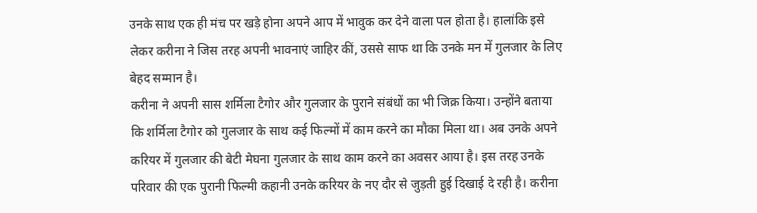उनके साथ एक ही मंच पर खड़े होना अपने आप में भावुक कर देने वाला पल होता है। हालांकि इसे लेकर करीना ने जिस तरह अपनी भावनाएं जाहिर कीं, उससे साफ था कि उनके मन में गुलजार के लिए बेहद सम्मान है।
करीना ने अपनी सास शर्मिला टैगोर और गुलजार के पुराने संबंधों का भी जिक्र किया। उन्होंने बताया कि शर्मिला टैगोर को गुलजार के साथ कई फिल्मों में काम करने का मौका मिला था। अब उनके अपने करियर में गुलजार की बेटी मेघना गुलजार के साथ काम करने का अवसर आया है। इस तरह उनके परिवार की एक पुरानी फिल्मी कहानी उनके करियर के नए दौर से जुड़ती हुई दिखाई दे रही है। करीना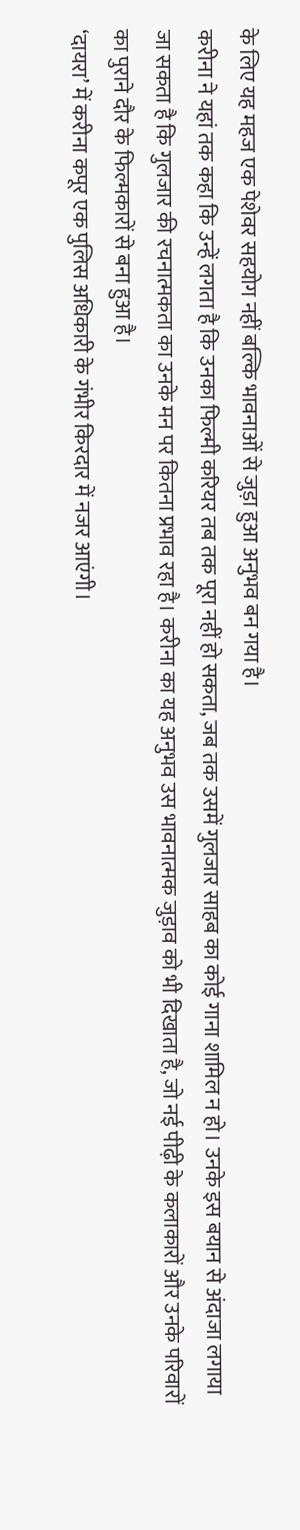के लिए यह महज एक पेशेवर सहयोग नहीं बल्कि भावनाओं से जुड़ा हुआ अनुभव बन गया है।
करीना ने यहां तक कहा कि उन्हें लगता है कि उनका फिल्मी करियर तब तक पूरा नहीं हो सकता, जब तक उसमें गुलजार साहब का कोई गाना शामिल न हो। उनके इस बयान से अंदाजा लगाया जा सकता है कि गुलजार की रचनात्मकता का उनके मन पर कितना प्रभाव रहा है। करीना का यह अनुभव उस भावनात्मक जुड़ाव को भी दिखाता है, जो नई पीढ़ी के कलाकारों और उनके परिवारों का पुराने दौर के फिल्मकारों से बना हुआ है।
‘दायरा’ में करीना कपूर एक पुलिस अधिकारी के गंभीर किरदार में नजर आएंगी।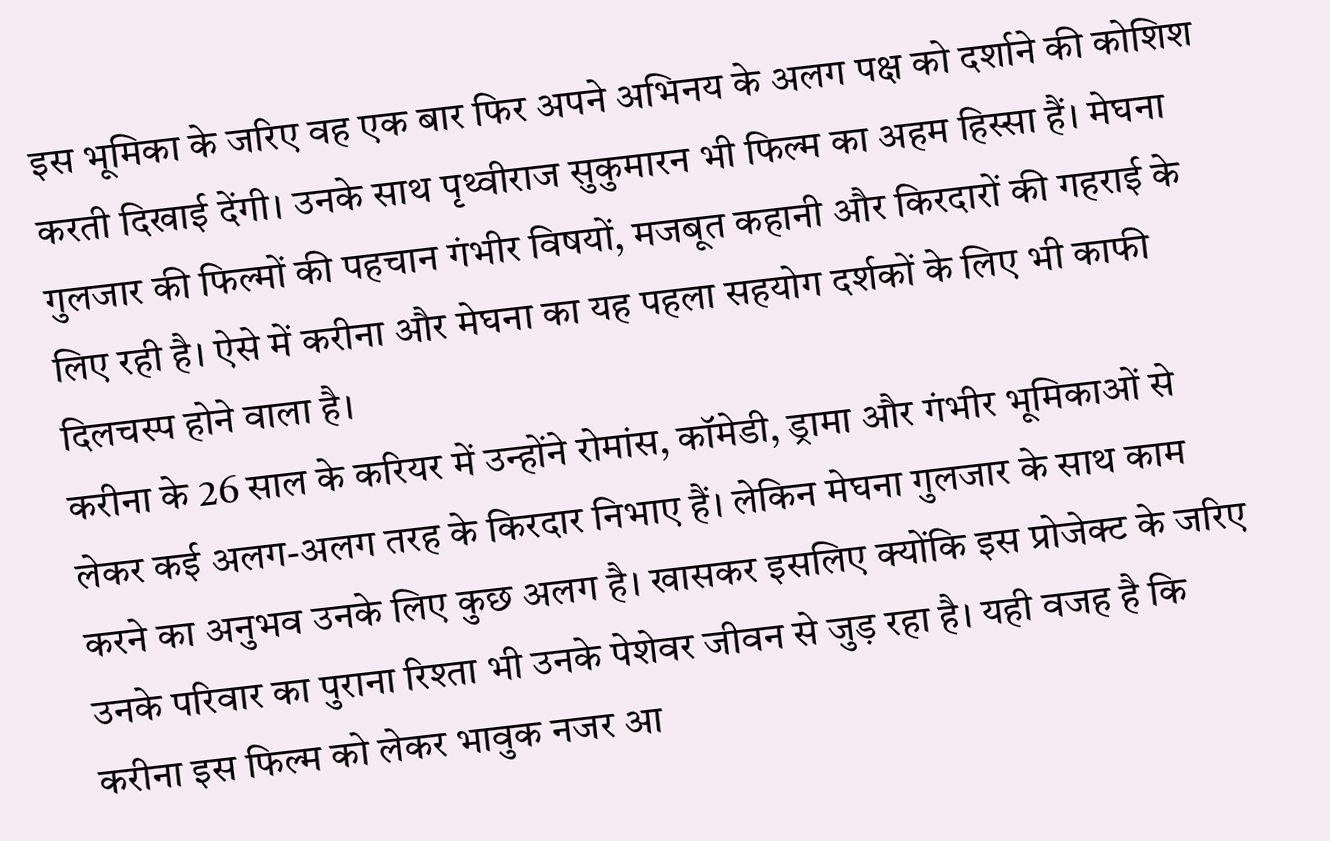इस भूमिका के जरिए वह एक बार फिर अपने अभिनय के अलग पक्ष को दर्शाने की कोशिश करती दिखाई देंगी। उनके साथ पृथ्वीराज सुकुमारन भी फिल्म का अहम हिस्सा हैं। मेघना गुलजार की फिल्मों की पहचान गंभीर विषयों, मजबूत कहानी और किरदारों की गहराई के लिए रही है। ऐसे में करीना और मेघना का यह पहला सहयोग दर्शकों के लिए भी काफी दिलचस्प होने वाला है।
करीना के 26 साल के करियर में उन्होंने रोमांस, कॉमेडी, ड्रामा और गंभीर भूमिकाओं से लेकर कई अलग-अलग तरह के किरदार निभाए हैं। लेकिन मेघना गुलजार के साथ काम करने का अनुभव उनके लिए कुछ अलग है। खासकर इसलिए क्योंकि इस प्रोजेक्ट के जरिए उनके परिवार का पुराना रिश्ता भी उनके पेशेवर जीवन से जुड़ रहा है। यही वजह है कि करीना इस फिल्म को लेकर भावुक नजर आ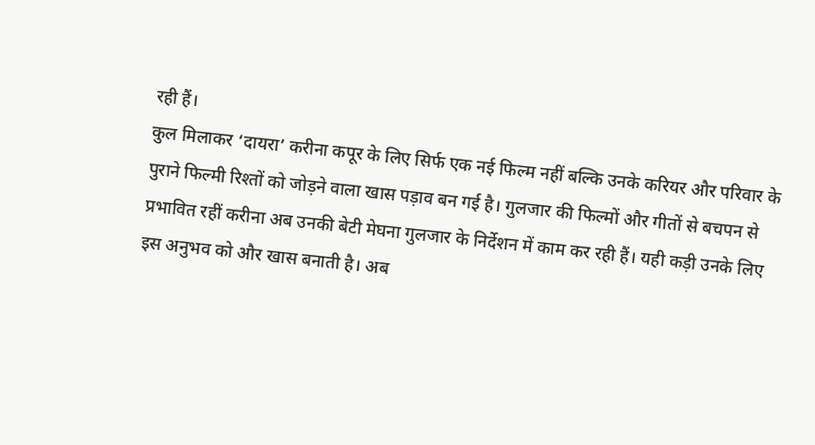रही हैं।
कुल मिलाकर ‘दायरा’ करीना कपूर के लिए सिर्फ एक नई फिल्म नहीं बल्कि उनके करियर और परिवार के पुराने फिल्मी रिश्तों को जोड़ने वाला खास पड़ाव बन गई है। गुलजार की फिल्मों और गीतों से बचपन से प्रभावित रहीं करीना अब उनकी बेटी मेघना गुलजार के निर्देशन में काम कर रही हैं। यही कड़ी उनके लिए इस अनुभव को और खास बनाती है। अब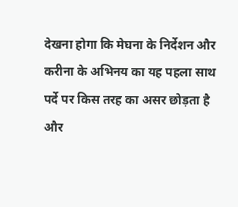देखना होगा कि मेघना के निर्देशन और करीना के अभिनय का यह पहला साथ पर्दे पर किस तरह का असर छोड़ता है और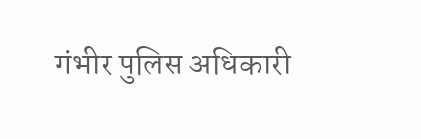गंभीर पुलिस अधिकारी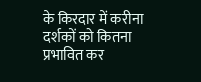के किरदार में करीना दर्शकों को कितना प्रभावित कर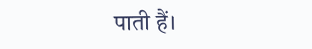पाती हैं।